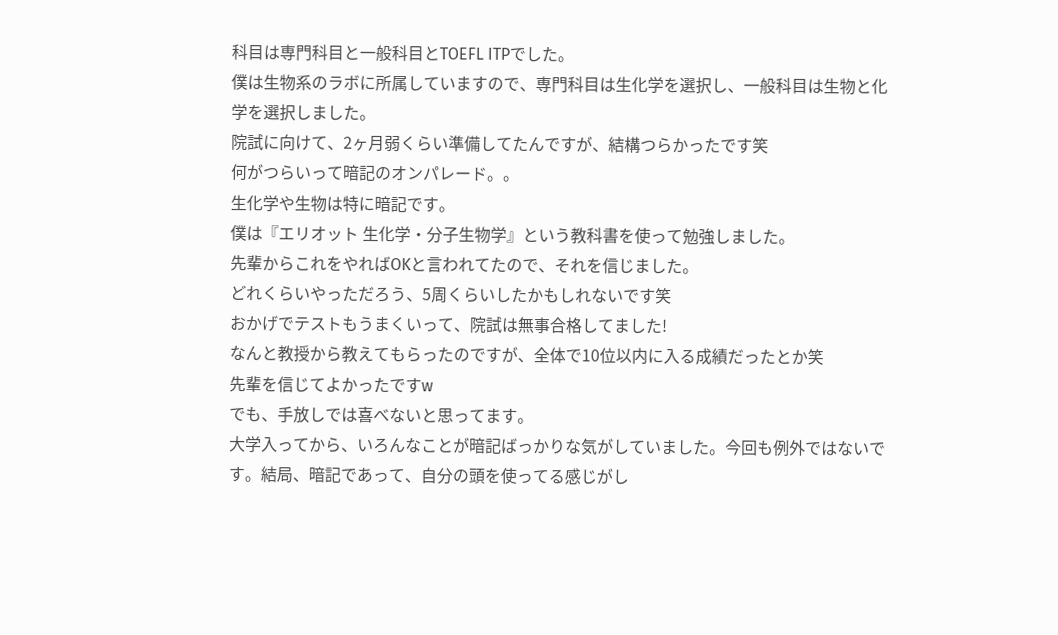科目は専門科目と一般科目とTOEFL ITPでした。
僕は生物系のラボに所属していますので、専門科目は生化学を選択し、一般科目は生物と化学を選択しました。
院試に向けて、2ヶ月弱くらい準備してたんですが、結構つらかったです笑
何がつらいって暗記のオンパレード。。
生化学や生物は特に暗記です。
僕は『エリオット 生化学・分子生物学』という教科書を使って勉強しました。
先輩からこれをやればOKと言われてたので、それを信じました。
どれくらいやっただろう、5周くらいしたかもしれないです笑
おかげでテストもうまくいって、院試は無事合格してました!
なんと教授から教えてもらったのですが、全体で10位以内に入る成績だったとか笑
先輩を信じてよかったですw
でも、手放しでは喜べないと思ってます。
大学入ってから、いろんなことが暗記ばっかりな気がしていました。今回も例外ではないです。結局、暗記であって、自分の頭を使ってる感じがし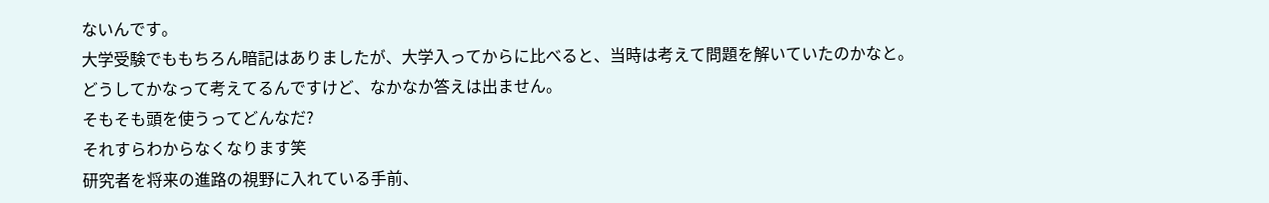ないんです。
大学受験でももちろん暗記はありましたが、大学入ってからに比べると、当時は考えて問題を解いていたのかなと。
どうしてかなって考えてるんですけど、なかなか答えは出ません。
そもそも頭を使うってどんなだ?
それすらわからなくなります笑
研究者を将来の進路の視野に入れている手前、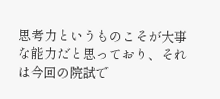思考力というものこそが大事な能力だと思っており、それは今回の院試で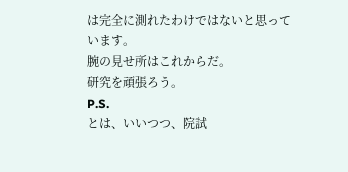は完全に測れたわけではないと思っています。
腕の見せ所はこれからだ。
研究を頑張ろう。
P.S.
とは、いいつつ、院試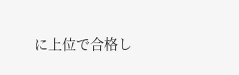に上位で合格し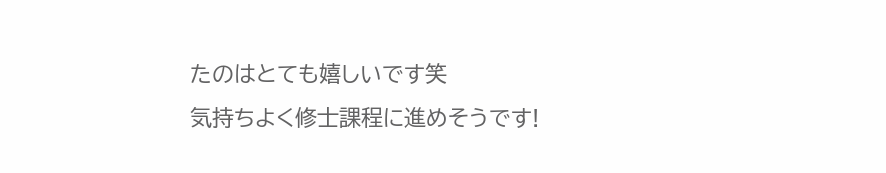たのはとても嬉しいです笑
気持ちよく修士課程に進めそうです!